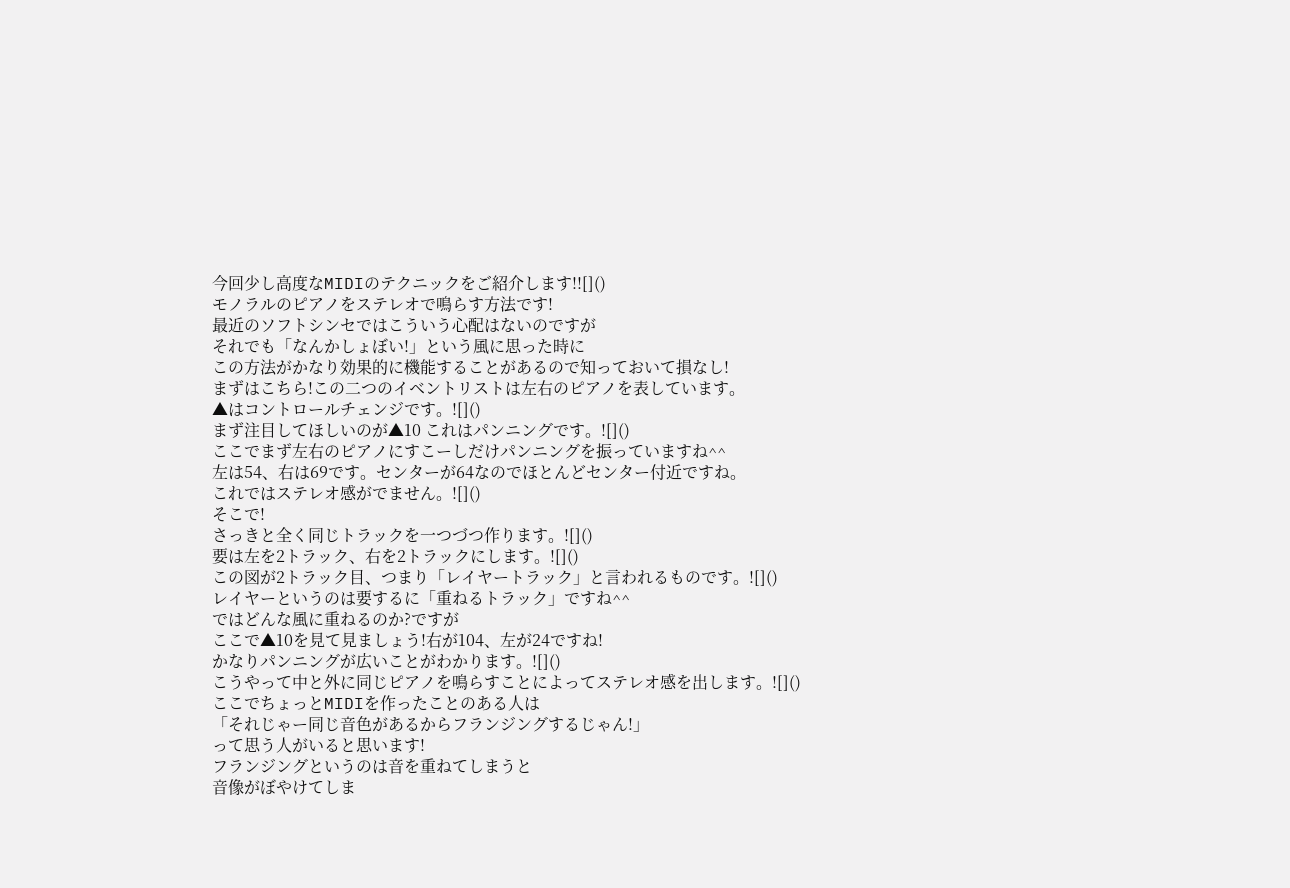今回少し高度なMIDIのテクニックをご紹介します!![]()
モノラルのピアノをステレオで鳴らす方法です!
最近のソフトシンセではこういう心配はないのですが
それでも「なんかしょぼい!」という風に思った時に
この方法がかなり効果的に機能することがあるので知っておいて損なし!
まずはこちら!この二つのイベントリストは左右のピアノを表しています。
▲はコントロールチェンジです。![]()
まず注目してほしいのが▲10 これはパンニングです。![]()
ここでまず左右のピアノにすこーしだけパンニングを振っていますね^^
左は54、右は69です。センターが64なのでほとんどセンター付近ですね。
これではステレオ感がでません。![]()
そこで!
さっきと全く同じトラックを一つづつ作ります。![]()
要は左を2トラック、右を2トラックにします。![]()
この図が2トラック目、つまり「レイヤートラック」と言われるものです。![]()
レイヤーというのは要するに「重ねるトラック」ですね^^
ではどんな風に重ねるのか?ですが
ここで▲10を見て見ましょう!右が104、左が24ですね!
かなりパンニングが広いことがわかります。![]()
こうやって中と外に同じピアノを鳴らすことによってステレオ感を出します。![]()
ここでちょっとMIDIを作ったことのある人は
「それじゃー同じ音色があるからフランジングするじゃん!」
って思う人がいると思います!
フランジングというのは音を重ねてしまうと
音像がぼやけてしま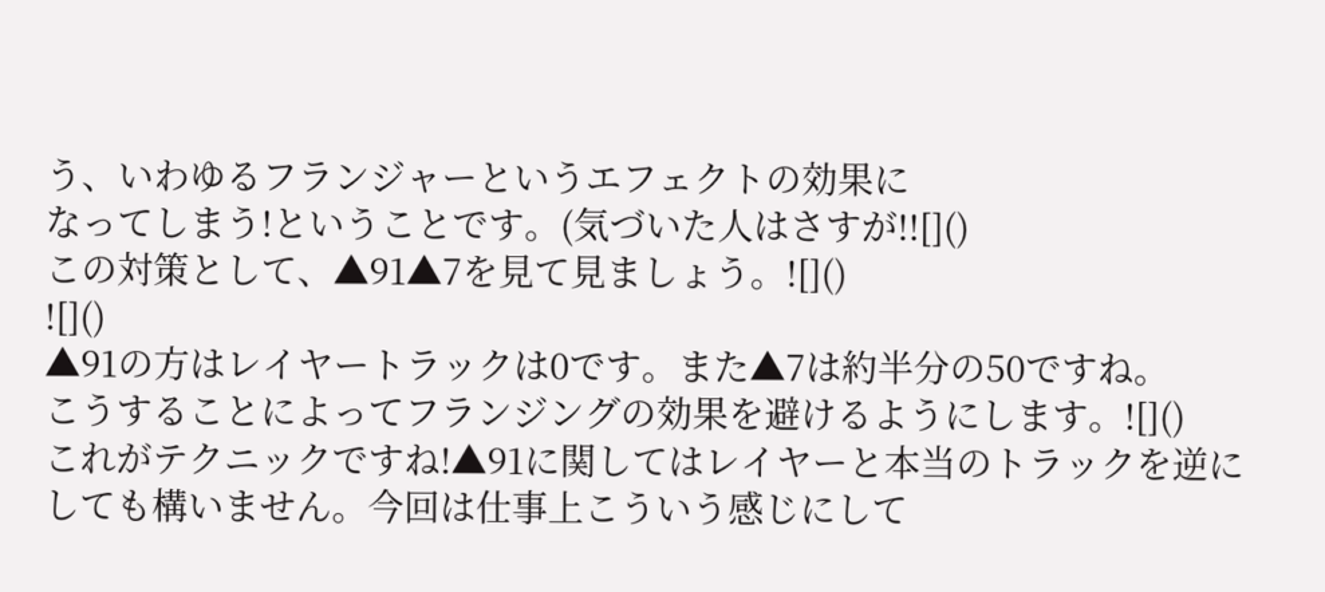う、いわゆるフランジャーというエフェクトの効果に
なってしまう!ということです。(気づいた人はさすが!![]()
この対策として、▲91▲7を見て見ましょう。![]()
![]()
▲91の方はレイヤートラックは0です。また▲7は約半分の50ですね。
こうすることによってフランジングの効果を避けるようにします。![]()
これがテクニックですね!▲91に関してはレイヤーと本当のトラックを逆に
しても構いません。今回は仕事上こういう感じにして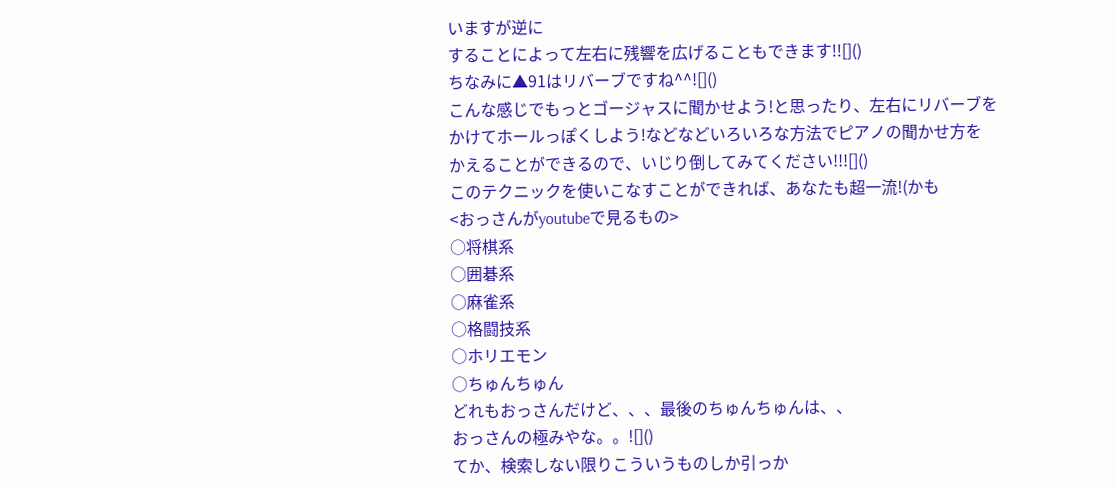いますが逆に
することによって左右に残響を広げることもできます!![]()
ちなみに▲91はリバーブですね^^![]()
こんな感じでもっとゴージャスに聞かせよう!と思ったり、左右にリバーブを
かけてホールっぽくしよう!などなどいろいろな方法でピアノの聞かせ方を
かえることができるので、いじり倒してみてください!!![]()
このテクニックを使いこなすことができれば、あなたも超一流!(かも
<おっさんがyoutubeで見るもの>
○将棋系
○囲碁系
○麻雀系
○格闘技系
○ホリエモン
○ちゅんちゅん
どれもおっさんだけど、、、最後のちゅんちゅんは、、
おっさんの極みやな。。![]()
てか、検索しない限りこういうものしか引っか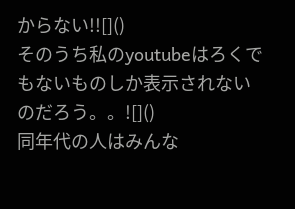からない!![]()
そのうち私のyoutubeはろくでもないものしか表示されないのだろう。。![]()
同年代の人はみんな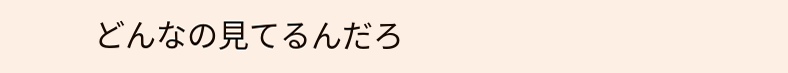どんなの見てるんだろ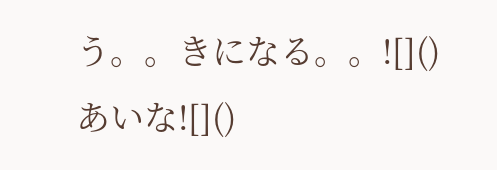う。。きになる。。![]()
あいな![]()